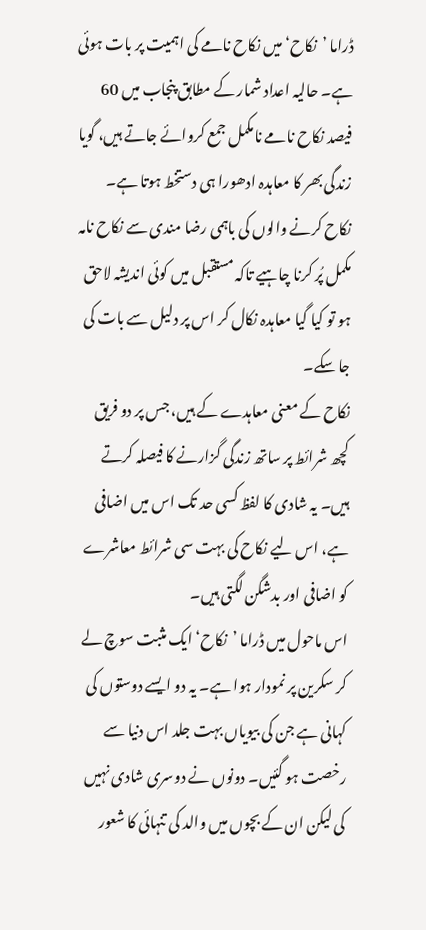ڈراما ’نکاح‘ میں نکاح نامے کی اہمیت پر بات ہوئی ہے۔ حالیہ اعداد شمار کے مطابق پنجاب میں 60 فیصد نکاح نامے نامکمل جمع کروائے جاتے ہیں، گویا زندگی بھر کا معاہدہ ادھورا ہی دستخط ہوتا ہے۔
نکاح کرنے والوں کی باہمی رضا مندی سے نکاح نامہ مکمل پُر کرنا چاہیے تاکہ مستقبل میں کوئی اندیشہ لاحق ہو تو کیا گیا معاہدہ نکال کر اس پر دلیل سے بات کی جا سکے۔
نکاح کے معنی معاہدے کے ہیں، جس پر دو فریق کچھ شرائط پر ساتھ زندگی گزارنے کا فیصلہ کرتے ہیں۔ یہ شادی کا لفظ کسی حد تک اس میں اضافی ہے، اس لیے نکاح کی بہت سی شرائط معاشرے کو اضافی اور بدشگن لگتی ہیں۔
اس ماحول میں ڈراما ’نکاح‘ ایک مثبت سوچ لے کر سکرین پر نمودار ہوا ہے۔ یہ دو ایسے دوستوں کی کہانی ہے جن کی بیویاں بہت جلد اس دنیا سے رخصت ہو گئیں۔ دونوں نے دوسری شادی نہیں کی لیکن ان کے بچوں میں والد کی تنہائی کا شعور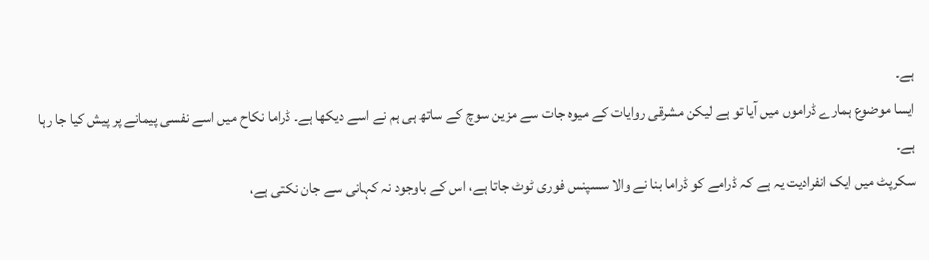ہے۔
ایسا موضوع ہمارے ڈراموں میں آیا تو ہے لیکن مشرقی روایات کے میوہ جات سے مزین سوچ کے ساتھ ہی ہم نے اسے دیکھا ہے۔ ڈراما نکاح میں اسے نفسی پیمانے پر پیش کیا جا رہا ہے۔
سکرپٹ میں ایک انفرادیت یہ ہے کہ ڈرامے کو ڈراما بنا نے والا سسپنس فوری ٹوٹ جاتا ہے، اس کے باوجود نہ کہانی سے جان نکتی ہے،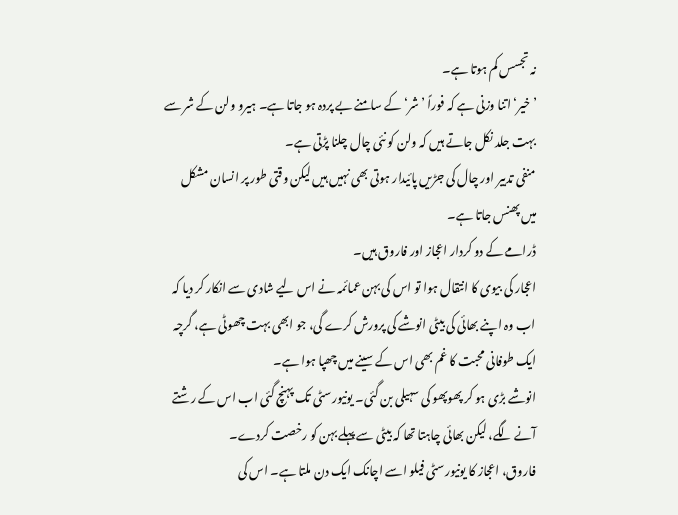نہ تجسس کم ہوتا ہے۔
’خیر‘ اتنا وزنی ہے کہ فوراً ’شر‘ کے سامنے بے پردہ ہو جاتا ہے۔ ہیرو ولن کے شر سے بہت جلد نکل جاتے ہیں کہ ولن کو نئی چال چلنا پڑتی ہے۔
منفی تدبیر اور چال کی جڑیں پائیدار ہوتی بھی نہیں ہیں لیکن وقتی طور پر انسان مشکل میں پھنس جاتا ہے۔
ڈرامے کے دو کردار اعجاز اور فاروق ہیں۔
اعجار کی بیوی کا انتقال ہوا تو اس کی بہن عمائمہ نے اس لیے شادی سے انکار کر دیا کہ اب وہ اپنے بھائی کی بیٹی انوشے کی پرورش کرے گی، جو ابھی بہت چھوٹی ہے، گرچہ ایک طوفانی محبت کا غم بھی اس کے سینے میں چھپا ہوا ہے۔
انوشے بڑی ہو کر پھوپھو کی سہیلی بن گئی۔ یونیورسٹی تک پہنچ گئی اب اس کے رشتے آنے لگے، لیکن بھائی چاہتا تھا کہ بیٹی سے پہلے بہن کو رخصت کردے۔
فاروق، اعجاز کا یونیورسٹی فیلو اسے اچانک ایک دن ملتا ہے۔ اس کی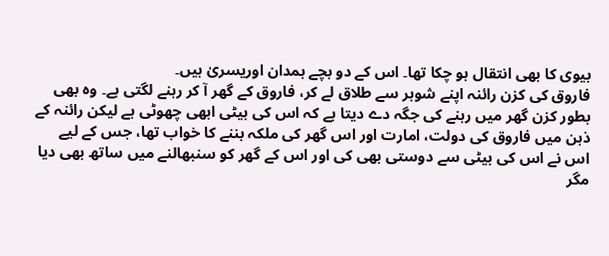بیوی کا بھی انتقال ہو چکا تھا۔ اس کے دو بچے ہمدان اوریسریٰ ہیں۔
فاروق کی کزن رائنہ اپنے شوہر سے طلاق لے کر، فاروق کے گھر آ کر رہنے لگتی ہے۔ وہ بھی بطور کزن گھر میں رہنے کی جگہ دے دیتا ہے کہ اس کی بیٹی ابھی چھوٹی ہے لیکن رائنہ کے ذہن میں فاروق کی دولت، امارت اور اس گھر کی ملکہ بننے کا خواب تھا، جس کے لیے اس نے اس کی بیٹی سے دوستی بھی کی اور اس کے گھر کو سنبھالنے میں ساتھ بھی دیا مگر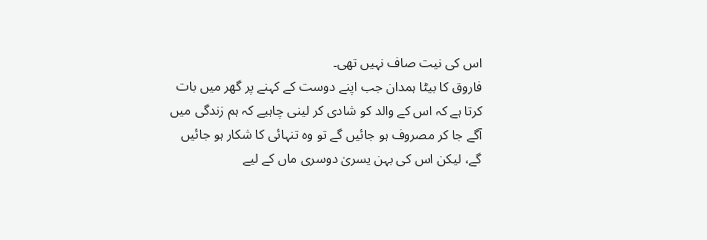اس کی نیت صاف نہیں تھی۔
فاروق کا بیٹا ہمدان جب اپنے دوست کے کہنے پر گھر میں بات کرتا ہے کہ اس کے والد کو شادی کر لینی چاہیے کہ ہم زندگی میں آگے جا کر مصروف ہو جائیں گے تو وہ تنہائی کا شکار ہو جائیں گے، لیکن اس کی بہن یسریٰ دوسری ماں کے لیے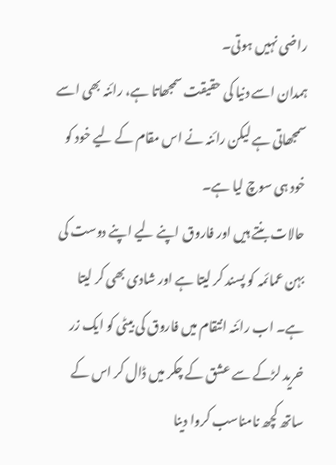راضی نہیں ہوتی۔
ہمدان اسے دنیا کی حقیقت سمجھاتا ہے، رائنہ بھی اسے سمجھاتی ہے لیکن رائنہ نے اس مقام کے لیے خود کو خود ہی سوچ لیا ہے۔
حالات بنتے ہیں اور فاروق اپنے لیے اپنے دوست کی بہن عمائمہ کو پسند کر لیتا ہے اور شادی بھی کر لیتا ہے۔ اب رائنہ انتقام میں فاروق کی بیٹی کو ایک زر خرید لڑکے سے عشق کے چکر میں ڈال کر اس کے ساتھ کچھ نامناسب کروا دینا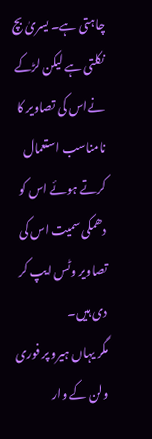چاہتی ہے۔ یسریٰ بچ نکلتی ہے لیکن لڑکے نےاس کی تصاویر کا نامناسب استعمال کرتے ہوئے اس کو دھمکی سمیت اس کی تصاویر وٹس ایپ کر دی ہیں۔
مگر یہاں ہیرو پر فوری ولن کے وار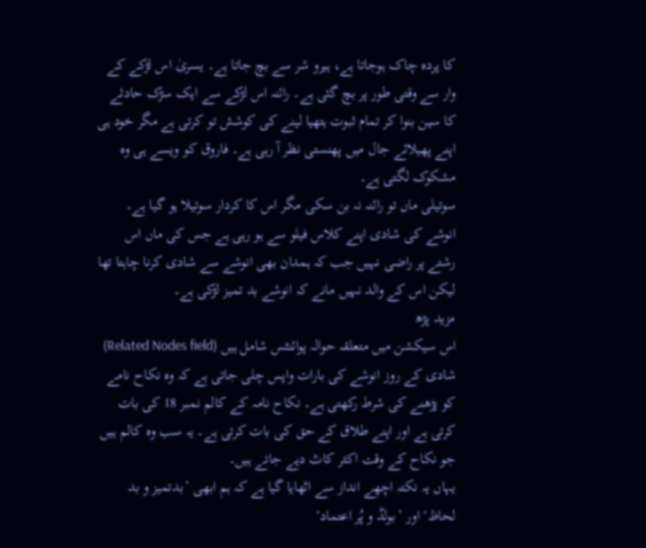کا پردہ چاک ہوجاتا ہے، ہیرو شر سے بچ جاتا ہے۔ یسریٰ اس لڑکے کے وار سے وقتی طور پر بچ گئی ہے۔ رائنہ اس لڑکے سے ایک سڑک حادثے کا سین بنوا کر تمام ثبوت ہتھیا لینے کی کوشش تو کرتی ہے مگر خود ہی اپنے پھیلائے جال میں پھنستی نظر آ رہی ہے۔ فاروق کو ویسے ہی وہ مشکوک لگتی ہے۔
سوتیلی ماں تو رائنہ نہ بن سکی مگر اس کا کردار سوتیلا ہو گیا ہے۔
انوشے کی شادی اپنے کلاس فیلو سے ہو رہی ہے جس کی ماں اس رشتے پر راضی نہیں جب کہ ہمدان بھی انوشے سے شادی کرنا چاہتا تھا لیکن اس کے والد نہیں مانے کہ انوشے بد تمیز لڑکی ہے۔
مزید پڑھ
اس سیکشن میں متعلقہ حوالہ پوائنٹس شامل ہیں (Related Nodes field)
شادی کے روز انوشے کی بارات واپس چلی جاتی ہے کہ وہ نکاح نامے کو پڑھنے کی شرط رکھتی ہے۔ نکاح نامہ کے کالم نمبر 18 کی بات کرتی ہے اور اپنے طلاق کے حق کی بات کرتی ہے۔ یہ سب وہ کالم ہیں جو نکاح کے وقت اکثر کاٹ دیے جاتے ہیں۔
یہاں یہ نکتہ اچھے انداز سے اٹھایا گیا ہے کہ ہم ابھی ’بدتمیز و بد لحاظ‘ اور ’بولڈ و پُر اعتماد‘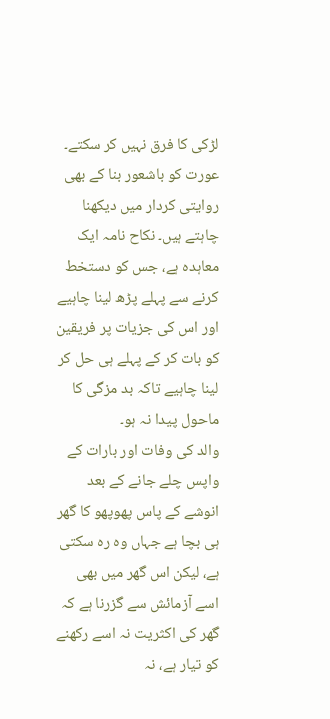لڑکی کا فرق نہیں کر سکتے۔ عورت کو باشعور بنا کے بھی روایتی کردار میں دیکھنا چاہتے ہیں۔ نکاح نامہ ایک معاہدہ ہے، جس کو دستخط کرنے سے پہلے پڑھ لینا چاہیے اور اس کی جزیات پر فریقین کو بات کر کے پہلے ہی حل کر لینا چاہیے تاکہ بد مزگی کا ماحول پیدا نہ ہو۔
والد کی وفات اور بارات کے واپس چلے جانے کے بعد انوشے کے پاس پھوپھو کا گھر ہی بچا ہے جہاں وہ رہ سکتی ہے، لیکن اس گھر میں بھی اسے آزمائش سے گزرنا ہے کہ گھر کی اکثریت نہ اسے رکھنے کو تیار ہے، نہ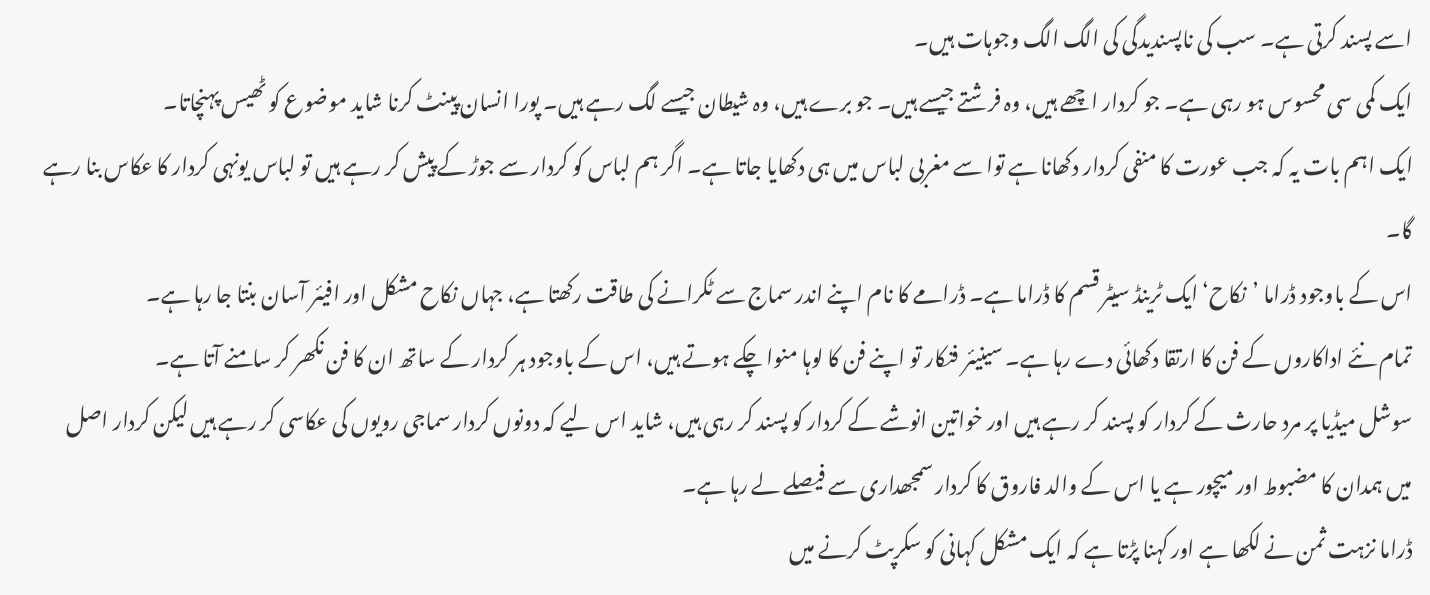اسے پسند کرتی ہے۔ سب کی ناپسندیدگی کی الگ الگ وجوہات ہیں۔
ایک کمی سی محسوس ہو رہی ہے۔ جو کردار اچھے ہیں، وہ فرشتے جیسے ہیں۔ جو برے ہیں، وہ شیطان جیسے لگ رہے ہیں۔ پورا انسان پینٹ کرنا شاید موضوع کو ٹھیس پہنچاتا۔
ایک اہم بات یہ کہ جب عورت کا منفی کردار دکھانا ہے توا سے مغربی لباس میں ہی دکھایا جاتا ہے۔ اگر ہم لباس کو کردار سے جوڑ کے پیش کر رہے ہیں تو لباس یونہی کردار کا عکاس بنا رہے گا۔
اس کے باوجود ڈراما ’نکاح‘ ایک ٹرینڈ سیٹر قسم کا ڈراما ہے۔ ڈرامے کا نام اپنے اندر سماج سے ٹکرانے کی طاقت رکھتا ہے، جہاں نکاح مشکل اور افیئر آسان بنتا جا رہا ہے۔
تمام نئے اداکاروں کے فن کا ارتقا دکھائی دے رہا ہے۔ سینیئر فنکار تو اپنے فن کا لوہا منوا چکے ہوتے ہیں، اس کے باوجود ہر کردار کے ساتھ ان کا فن نکھر کر سامنے آتا ہے۔
سوشل میڈیا پر مرد حارث کے کردار کو پسند کر رہے ہیں اور خواتین انوشے کے کردار کو پسند کر رہی ہیں، شاید اس لیے کہ دونوں کردار سماجی رویوں کی عکاسی کر رہے ہیں لیکن کردار اصل میں ہمدان کا مضبوط اور میچور ہے یا اس کے والد فاروق کا کردار سمجھداری سے فیصلے لے رہا ہے۔
ڈراما نزہت ثمن نے لکھا ہے اور کہنا پڑتا ہے کہ ایک مشکل کہانی کو سکرپٹ کرنے میں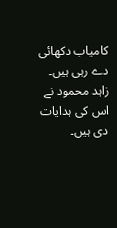کامیاب دکھائی دے رہی ہیں۔
زاہد محمود نے اس کی ہدایات دی ہیں۔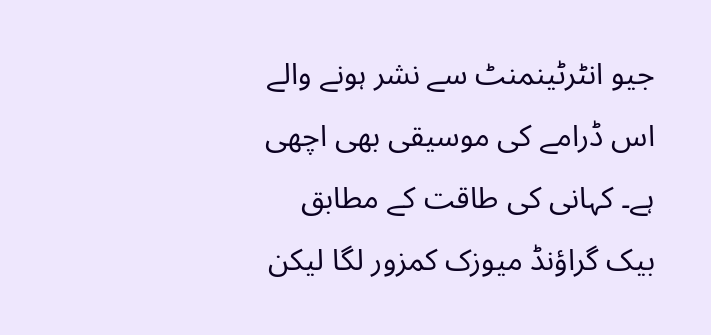جیو انٹرٹینمنٹ سے نشر ہونے والے اس ڈرامے کی موسیقی بھی اچھی ہے۔ کہانی کی طاقت کے مطابق بیک گراؤنڈ میوزک کمزور لگا لیکن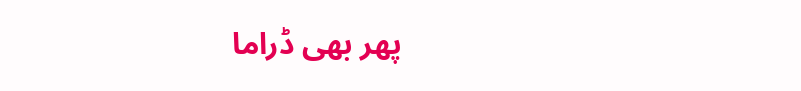پھر بھی ڈراما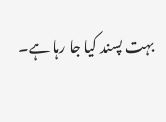بہت پسند کیا جا رہا ہے۔